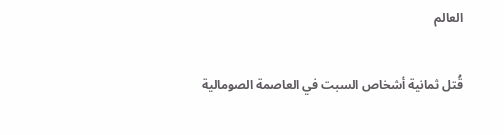العالم

قُتل ثمانية أشخاص السبت في العاصمة الصومالية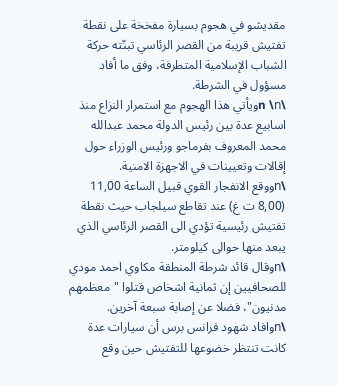مقديشو في هجوم بسيارة مفخخة على نقطة تفتيش قريبة من القصر الرئاسي تبنّته حركة الشباب الإسلامية المتطرفة، وفق ما أفاد مسؤول في الشرطة.
\n \nويأتي هذا الهجوم مع استمرار النزاع منذ اسابيع عدة بين رئيس الدولة محمد عبدالله محمد المعروف بفرماجو ورئيس الوزراء حول إقالات وتعيينات في الاجهزة الامنية.
\nووقع الانفجار القوي قبيل الساعة 11,00 (8,00 ت غ) عند تقاطع سيلجاب حيث نقطة تفتيش رئيسية تؤدي الى القصر الرئاسي الذي يبعد منها حوالى كيلومتر.
\nوقال قائد شرطة المنطقة مكاوي احمد مودي للصحافيين إن ثمانية اشخاص قتلوا "معظمهم مدنيون"، فضلا عن إصابة سبعة آخرين.
\nوافاد شهود فرانس برس أن سيارات عدة كانت تنتظر خضوعها للتفتيش حين وقع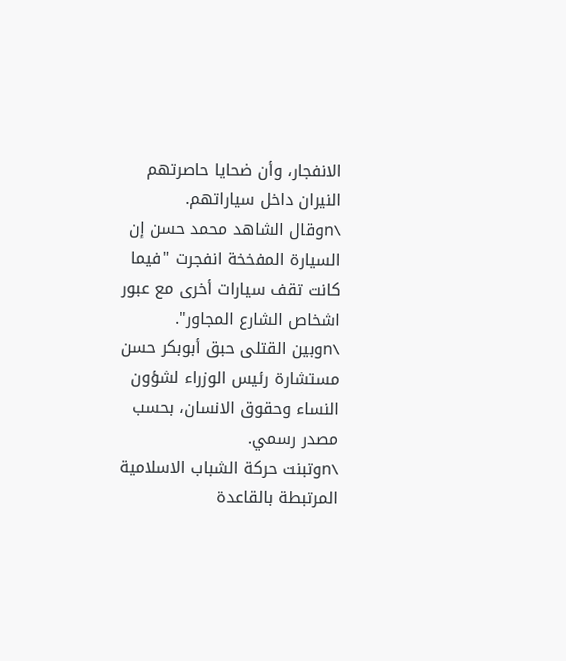الانفجار، وأن ضحايا حاصرتهم النيران داخل سياراتهم.
\nوقال الشاهد محمد حسن إن السيارة المفخخة انفجرت "فيما كانت تقف سيارات أخرى مع عبور اشخاص الشارع المجاور".
\nوبين القتلى حبق أبوبكر حسن مستشارة رئيس الوزراء لشؤون النساء وحقوق الانسان، بحسب مصدر رسمي.
\nوتبنت حركة الشباب الاسلامية المرتبطة بالقاعدة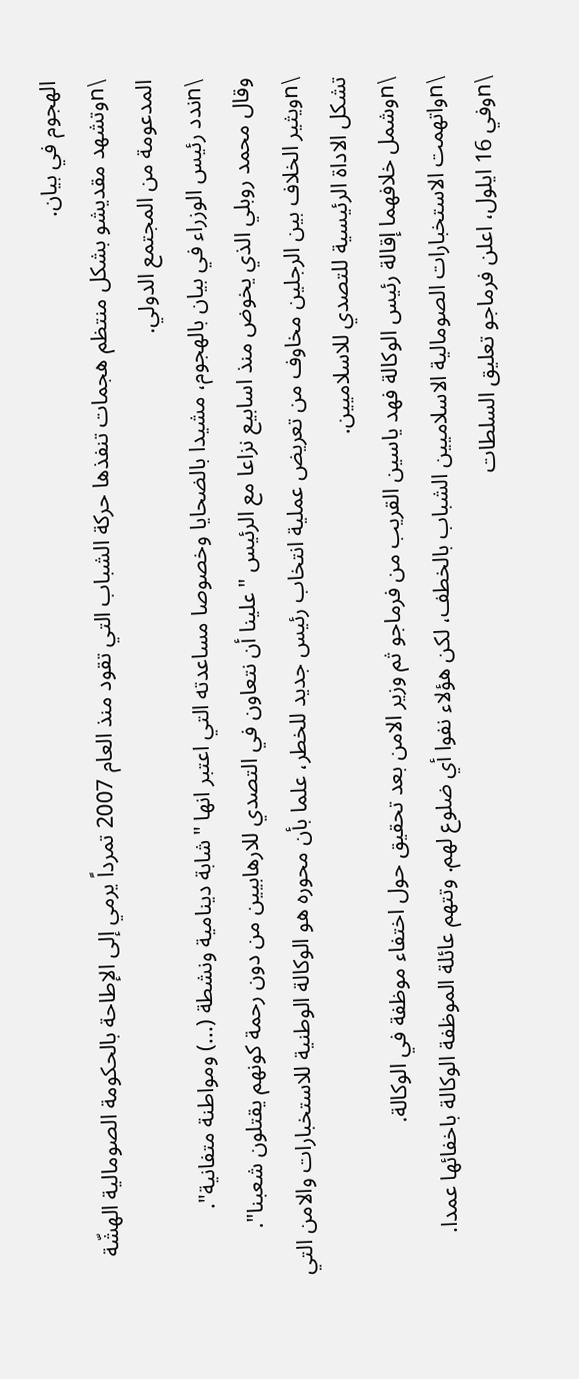الهجوم في بيان.
\nوتشهد مقديشو بشكل منتظم هجمات تنفذها حركة الشباب التي تقود منذ العام 2007 تمرداً يرمي إلى الإطاحة بالحكومة الصومالية الهشّة المدعومة من المجتمع الدولي.
\nندد رئيس الوزراء في بيان بالهجوم، مشيدا بالضحايا وخصوصا مساعدته التي اعتبر انها "شابة دينامية ونشطة (...) ومواطنة متفانية".
وقال محمد روبلي الذي يخوض منذ اسابيع نزاعا مع الرئيس "علينا أن نتعاون في التصدي للارهابيين من دون رحمة كونهم يقتلون شعبنا".
\nويثير الخلاف بين الرجلين مخاوف من تعريض عملية انتخاب رئيس جديد للخطر، علما بأن محوره هو الوكالة الوطنية للاستخبارات والامن التي تشكل الاداة الرئيسية للتصدي للاسلاميين.
\nوشمل خلافهما إقالة رئيس الوكالة فهد ياسين القريب من فرماجو ثم وزير الامن بعد تحقيق حول اختفاء موظفة في الوكالة.
\nواتهمت الاستخبارات الصومالية الاسلاميين الشباب بالخطف، لكن هؤلاء نفوا أي ضلوع لهم. وتتهم عائلة الموظفة الوكالة باخفائها عمدا.
\nوفي 16 ايلول، اعلن فرماجو تعليق السلطات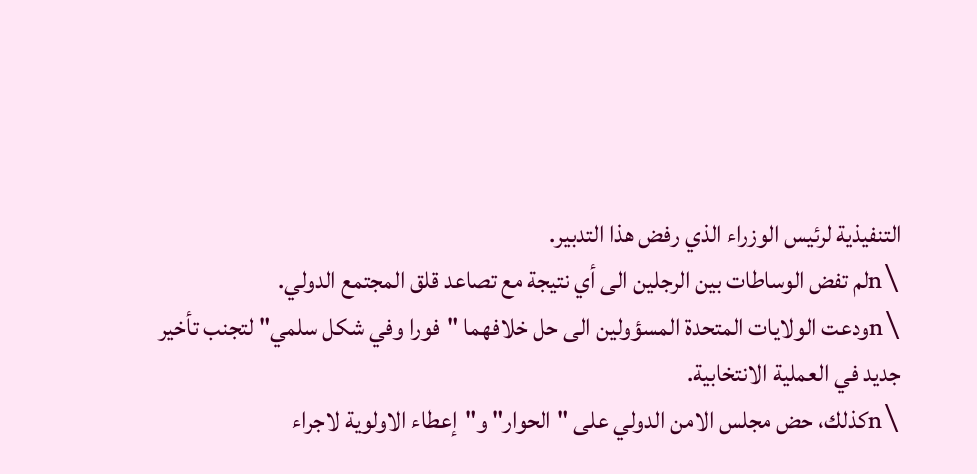التنفيذية لرئيس الوزراء الذي رفض هذا التدبير.
\nلم تفض الوساطات بين الرجلين الى أي نتيجة مع تصاعد قلق المجتمع الدولي.
\nودعت الولايات المتحدة المسؤولين الى حل خلافهما "فورا وفي شكل سلمي" لتجنب تأخير جديد في العملية الانتخابية.
\nكذلك، حض مجلس الامن الدولي على "الحوار" و"إعطاء الاولوية لاجراء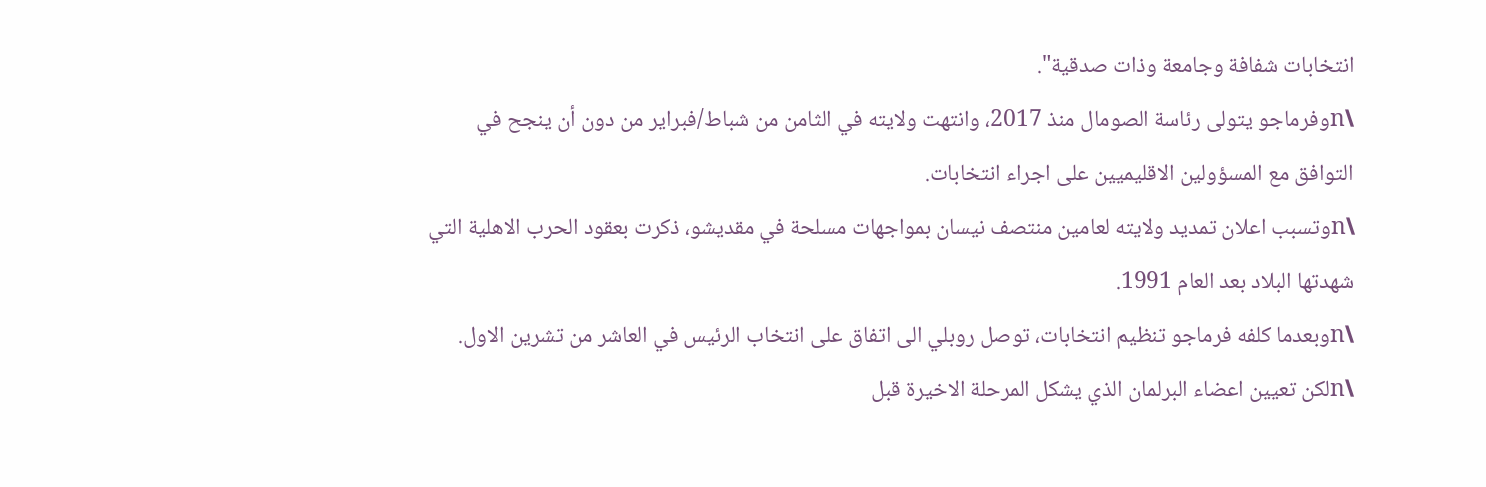انتخابات شفافة وجامعة وذات صدقية".
\nوفرماجو يتولى رئاسة الصومال منذ 2017، وانتهت ولايته في الثامن من شباط/فبراير من دون أن ينجح في التوافق مع المسؤولين الاقليميين على اجراء انتخابات.
\nوتسبب اعلان تمديد ولايته لعامين منتصف نيسان بمواجهات مسلحة في مقديشو، ذكرت بعقود الحرب الاهلية التي شهدتها البلاد بعد العام 1991.
\nوبعدما كلفه فرماجو تنظيم انتخابات، توصل روبلي الى اتفاق على انتخاب الرئيس في العاشر من تشرين الاول.
\nلكن تعيين اعضاء البرلمان الذي يشكل المرحلة الاخيرة قبل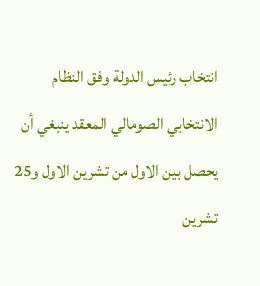انتخاب رئيس الدولة وفق النظام الانتخابي الصومالي المعقد ينبغي أن يحصل بين الاول من تشرين الاول و25 تشرين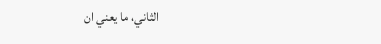الثاني، ما يعني ان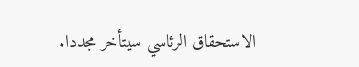الاستحقاق الرئاسي سيتأخر مجددا.